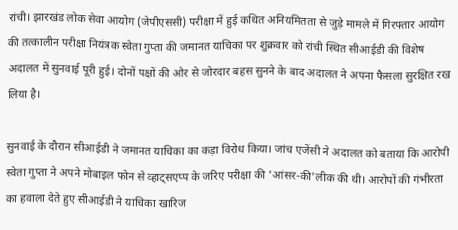रांची। झारखंड लोक सेवा आयोग (जेपीएससी) परीक्षा में हुई कथित अनियमितता से जुड़े मामले में गिरफ्तार आयोग की तत्कालीन परीक्षा नियंत्रक स्वेता गुप्ता की जमानत याचिका पर शुक्रवार को रांची स्थित सीआईडी की विशेष अदालत में सुनवाई पूरी हुई। दोनों पक्षों की ओर से जोरदार बहस सुनने के बाद अदालत ने अपना फैसला सुरक्षित रख लिया है।

सुनवाई के दौरान सीआईडी ने जमानत याचिका का कड़ा विरोध किया। जांच एजेंसी ने अदालत को बताया कि आरोपी स्वेता गुप्ता ने अपने मोबाइल फोन से व्हाट्सएप्प के जरिए परीक्षा की 'आंसर-की'लीक की थी। आरोपों की गंभीरता का हवाला देते हुए सीआईडी ने याचिका खारिज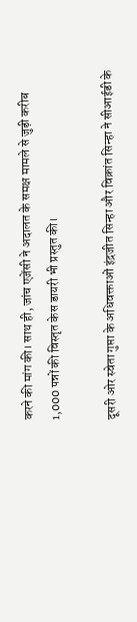करने की मांग की। साथ ही, जांच एजेंसी ने अदालत के समक्ष मामले से जुड़ी करीब 1,000 पन्नों की विस्तृत केस डायरी भी प्रस्तुत की।

दूसरी ओर स्वेता गुप्ता के अधिवक्ताओं इंद्रजीत सिन्हा और विक्रांत सिन्हा ने सीआईडी के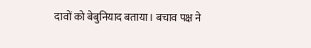दावों को बेबुनियाद बताया। बचाव पक्ष ने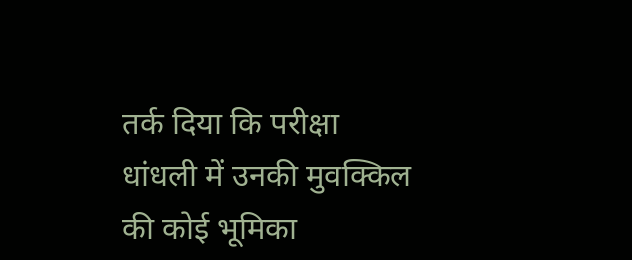तर्क दिया कि परीक्षा धांधली में उनकी मुवक्किल की कोई भूमिका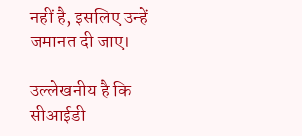नहीं है, इसलिए उन्हें जमानत दी जाए।

उल्लेखनीय है कि सीआईडी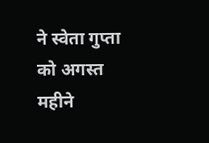ने स्वेता गुप्ता को अगस्त महीने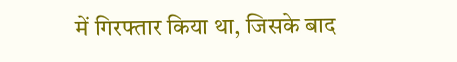में गिरफ्तार किया था, जिसके बाद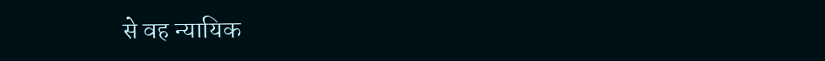से वह न्यायिक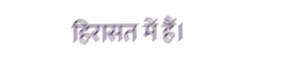हिरासत में हैं।